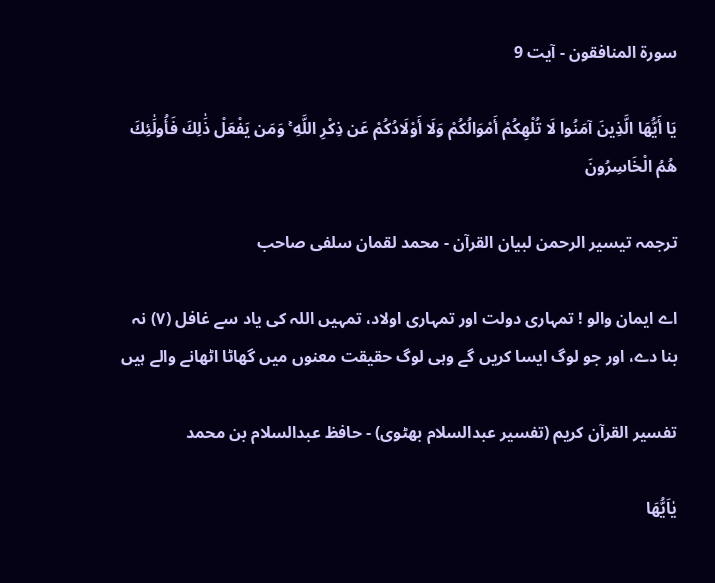سورة المنافقون - آیت 9

يَا أَيُّهَا الَّذِينَ آمَنُوا لَا تُلْهِكُمْ أَمْوَالُكُمْ وَلَا أَوْلَادُكُمْ عَن ذِكْرِ اللَّهِ ۚ وَمَن يَفْعَلْ ذَٰلِكَ فَأُولَٰئِكَ هُمُ الْخَاسِرُونَ

ترجمہ تیسیر الرحمن لبیان القرآن - محمد لقمان سلفی صاحب

اے ایمان والو ! تمہاری دولت اور تمہاری اولاد، تمہیں اللہ کی یاد سے غافل (٧) نہ بنا دے، اور جو لوگ ایسا کریں گے وہی لوگ حقیقت معنوں میں گھاٹا اٹھانے والے ہیں

تفسیر القرآن کریم (تفسیر عبدالسلام بھٹوی) - حافظ عبدالسلام بن محمد

يٰاَيُّهَا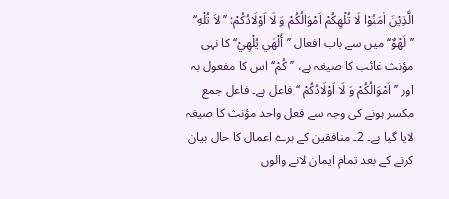الَّذِيْنَ اٰمَنُوْا لَا تُلْهِكُمْ اَمْوَالُكُمْ وَ لَا اَوْلَادُكُمْ: ’’لاَ تُلْهِ‘‘ ’’لَهْوٌ‘‘ میں سے باب افعال ’’أَلْهٰي يُلْهِيْ‘‘ کا نہی مؤنث غائب کا صیغہ ہے، ’’كُمْ‘‘ اس کا مفعول بہ اور ’’ اَمْوَالُكُمْ وَ لَا اَوْلَادُكُمْ ‘‘ فاعل ہے۔ فاعل جمع مکسر ہونے کی وجہ سے فعل واحد مؤنث کا صیغہ لایا گیا ہے۔ 2۔ منافقین کے برے اعمال کا حال بیان کرنے کے بعد تمام ایمان لانے والوں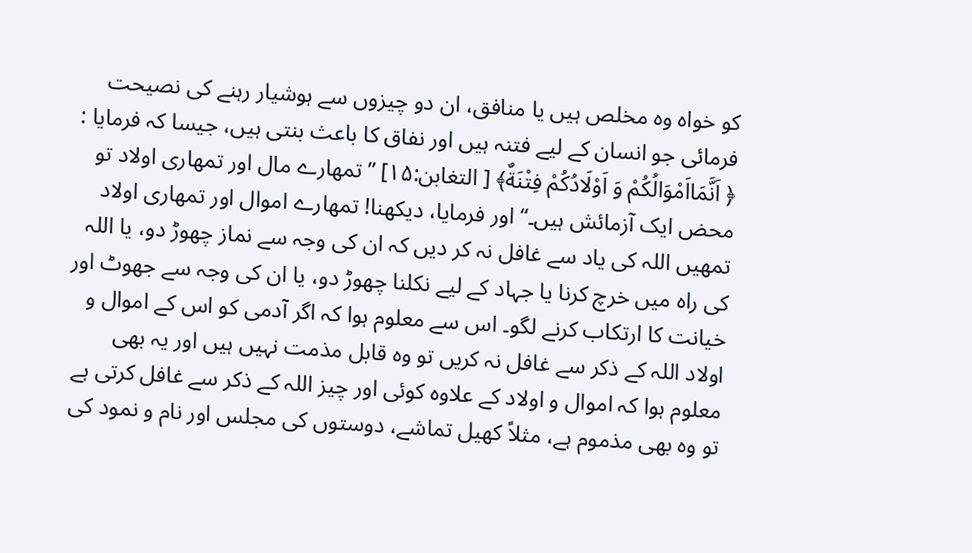کو خواہ وہ مخلص ہیں یا منافق، ان دو چیزوں سے ہوشیار رہنے کی نصیحت فرمائی جو انسان کے لیے فتنہ ہیں اور نفاق کا باعث بنتی ہیں، جیسا کہ فرمایا : ﴿ اَنَّمَااَمْوَالُكُمْ وَ اَوْلَادُكُمْ فِتْنَةٌ﴾ [ التغابن:۱۵] ’’تمھارے مال اور تمھاری اولاد تو محض ایک آزمائش ہیں۔‘‘ اور فرمایا، دیکھنا! تمھارے اموال اور تمھاری اولاد تمھیں اللہ کی یاد سے غافل نہ کر دیں کہ ان کی وجہ سے نماز چھوڑ دو، یا اللہ کی راہ میں خرچ کرنا یا جہاد کے لیے نکلنا چھوڑ دو، یا ان کی وجہ سے جھوٹ اور خیانت کا ارتکاب کرنے لگو۔ اس سے معلوم ہوا کہ اگر آدمی کو اس کے اموال و اولاد اللہ کے ذکر سے غافل نہ کریں تو وہ قابل مذمت نہیں ہیں اور یہ بھی معلوم ہوا کہ اموال و اولاد کے علاوہ کوئی اور چیز اللہ کے ذکر سے غافل کرتی ہے تو وہ بھی مذموم ہے، مثلاً کھیل تماشے، دوستوں کی مجلس اور نام و نمود کی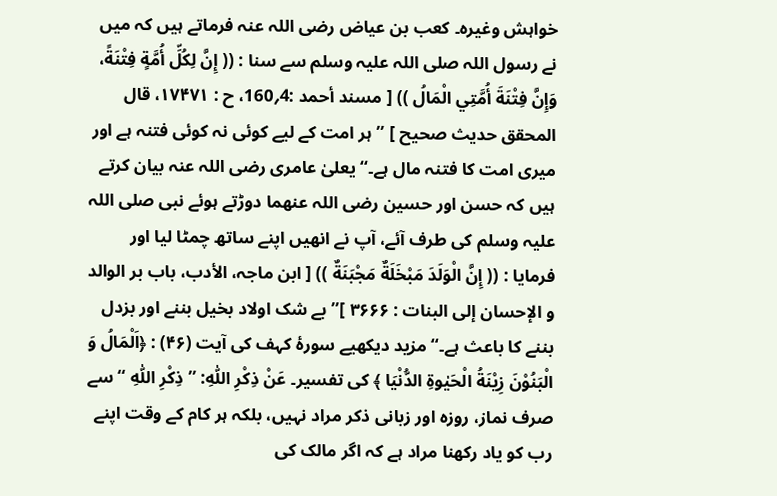خواہش وغیرہ۔ کعب بن عیاض رضی اللہ عنہ فرماتے ہیں کہ میں نے رسول اللہ صلی اللہ علیہ وسلم سے سنا : (( إِنَّ لِكُلِّ أُمَّةٍ فِتْنَةً، وَإِنَّ فِتْنَةَ أُمَّتِي الْمَالُ )) [ مسند أحمد :4؍160، ح : ۱۷۴۷۱، قال المحقق حدیث صحیح ] ’’ہر امت کے لیے کوئی نہ کوئی فتنہ ہے اور میری امت کا فتنہ مال ہے۔‘‘ یعلیٰ عامری رضی اللہ عنہ بیان کرتے ہیں کہ حسن اور حسین رضی اللہ عنھما دوڑتے ہوئے نبی صلی اللہ علیہ وسلم کی طرف آئے، آپ نے انھیں اپنے ساتھ چمٹا لیا اور فرمایا : (( إِنَّ الْوَلَدَ مَبْخَلَةٌ مَجْبَنَةٌ )) [ ابن ماجہ، الأدب، باب بر الوالد و الإحسان إلی البنات : ۳۶۶۶ ]’’بے شک اولاد بخیل بننے اور بزدل بننے کا باعث ہے۔‘‘ مزید دیکھیے سورۂ کہف کی آیت (۴۶) : ﴿اَلْمَالُ وَ الْبَنُوْنَ زِيْنَةُ الْحَيٰوةِ الدُّنْيَا ﴾ کی تفسیر۔ عَنْ ذِكْرِ اللّٰهِ: ’’ ذِكْرِ اللّٰهِ ‘‘ سے صرف نماز، روزہ اور زبانی ذکر مراد نہیں، بلکہ ہر کام کے وقت اپنے رب کو یاد رکھنا مراد ہے کہ اگر مالک کی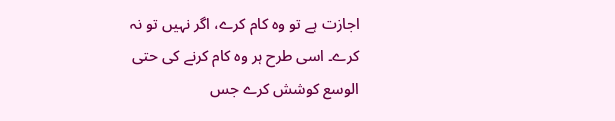اجازت ہے تو وہ کام کرے، اگر نہیں تو نہ کرے۔ اسی طرح ہر وہ کام کرنے کی حتی الوسع کوشش کرے جس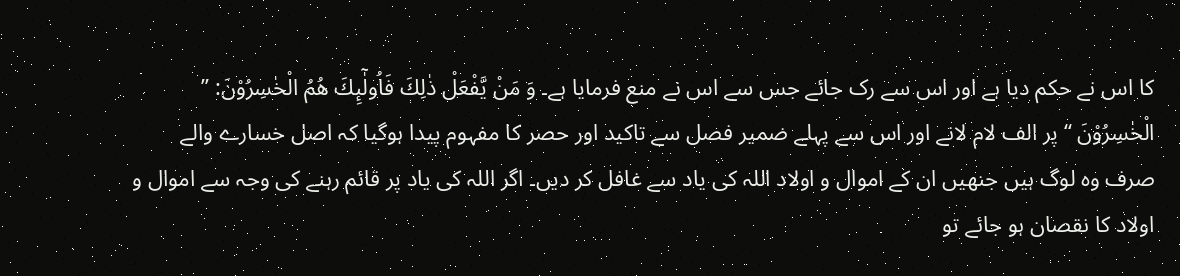کا اس نے حکم دیا ہے اور اس سے رک جائے جس سے اس نے منع فرمایا ہے۔ وَ مَنْ يَّفْعَلْ ذٰلِكَ فَاُولٰٓىِٕكَ هُمُ الْخٰسِرُوْنَ: ’’ الْخٰسِرُوْنَ ‘‘ پر الف لام لانے اور اس سے پہلے ضمیر فصل سے تاکید اور حصر کا مفہوم پیدا ہوگیا کہ اصل خسارے والے صرف وہ لوگ ہیں جنھیں ان کے اموال و اولاد اللہ کی یاد سے غافل کر دیں۔ اگر اللہ کی یاد پر قائم رہنے کی وجہ سے اموال و اولاد کا نقصان ہو جائے تو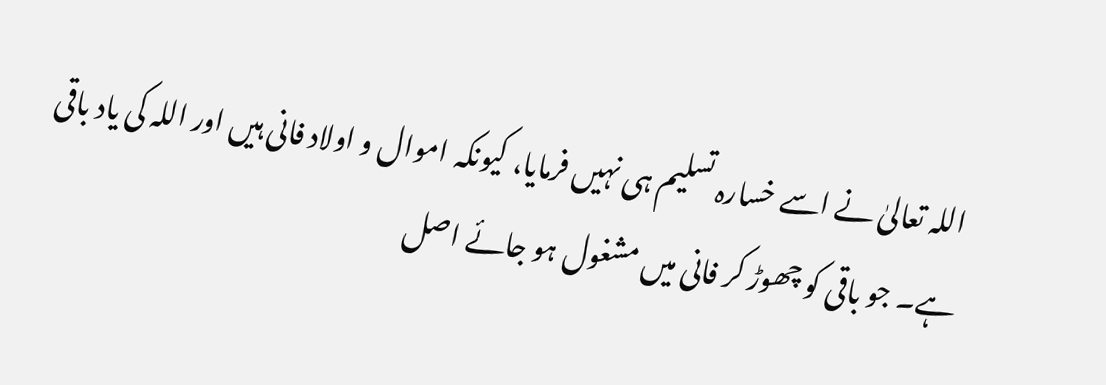اللہ تعالیٰ نے اسے خسارہ تسلیم ہی نہیں فرمایا، کیونکہ اموال و اولاد فانی ہیں اور اللہ کی یاد باقی ہے۔ جو باقی کو چھوڑ کر فانی میں مشغول ہو جائے اصل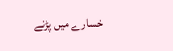خسارے میں پڑنے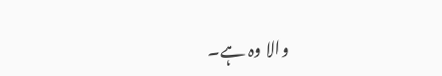والا وہ ہے۔